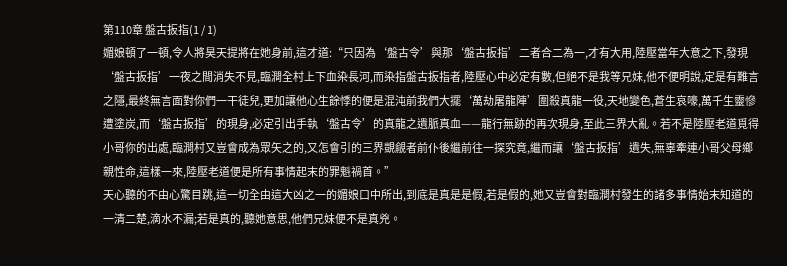第110章 盤古扳指(1 / 1)
媚娘頓了一頓,令人將昊天提將在她身前,這才道:“只因為‘盤古令’與那‘盤古扳指’二者合二為一,才有大用,陸壓當年大意之下,發現‘盤古扳指’一夜之間消失不見,臨澗全村上下血染長河,而染指盤古扳指者,陸壓心中必定有數,但絕不是我等兄妹,他不便明說,定是有難言之隱,最終無言面對你們一干徒兒,更加讓他心生餘悸的便是混沌前我們大擺‘萬劫屠龍陣’圍殺真龍一役,天地變色,蒼生哀嚎,萬千生靈慘遭塗炭,而‘盤古扳指’的現身,必定引出手執‘盤古令’的真龍之遺脈真血——龍行無跡的再次現身,至此三界大亂。若不是陸壓老道覓得小哥你的出處,臨澗村又豈會成為眾矢之的,又怎會引的三界覬覦者前仆後繼前往一探究竟,繼而讓‘盤古扳指’遺失,無辜牽連小哥父母鄉親性命,這樣一來,陸壓老道便是所有事情起末的罪魁禍首。”
天心聽的不由心驚目跳,這一切全由這大凶之一的媚娘口中所出,到底是真是是假,若是假的,她又豈會對臨澗村發生的諸多事情始末知道的一清二楚,滴水不漏;若是真的,聽她意思,他們兄妹便不是真兇。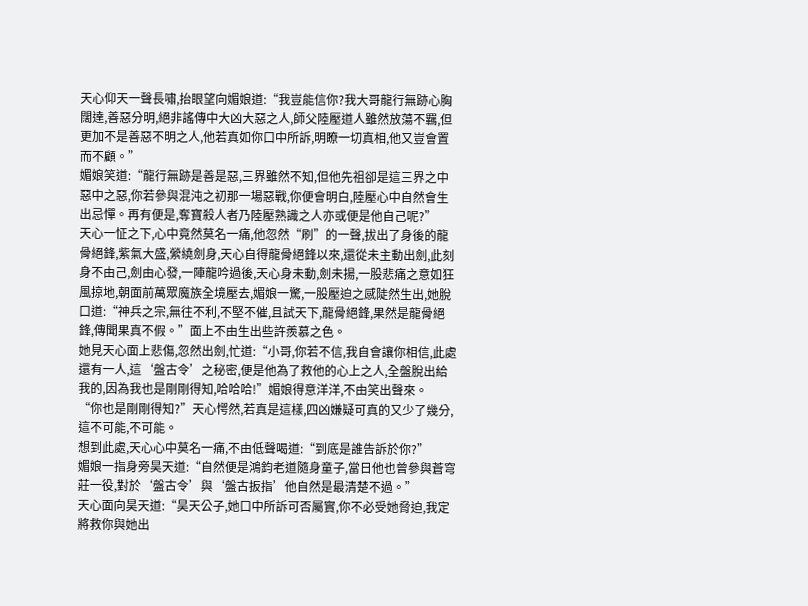天心仰天一聲長嘯,抬眼望向媚娘道:“我豈能信你?我大哥龍行無跡心胸闊達,善惡分明,絕非謠傳中大凶大惡之人,師父陸壓道人雖然放蕩不羈,但更加不是善惡不明之人,他若真如你口中所訴,明瞭一切真相,他又豈會置而不顧。”
媚娘笑道:“龍行無跡是善是惡,三界雖然不知,但他先祖卻是這三界之中惡中之惡,你若參與混沌之初那一場惡戰,你便會明白,陸壓心中自然會生出忌憚。再有便是,奪寶殺人者乃陸壓熟識之人亦或便是他自己呢?”
天心一怔之下,心中竟然莫名一痛,他忽然“刷”的一聲,拔出了身後的龍骨絕鋒,紫氣大盛,縈繞劍身,天心自得龍骨絕鋒以來,還從未主動出劍,此刻身不由己,劍由心發,一陣龍吟過後,天心身未動,劍未揚,一股悲痛之意如狂風掠地,朝面前萬眾魔族全境壓去,媚娘一驚,一股壓迫之感陡然生出,她脫口道:“神兵之宗,無往不利,不堅不催,且試天下,龍骨絕鋒,果然是龍骨絕鋒,傳聞果真不假。”面上不由生出些許羨慕之色。
她見天心面上悲傷,忽然出劍,忙道:“小哥,你若不信,我自會讓你相信,此處還有一人,這‘盤古令’之秘密,便是他為了救他的心上之人,全盤脫出給我的,因為我也是剛剛得知,哈哈哈!”媚娘得意洋洋,不由笑出聲來。
“你也是剛剛得知?”天心愕然,若真是這樣,四凶嫌疑可真的又少了幾分,這不可能,不可能。
想到此處,天心心中莫名一痛,不由低聲喝道:“到底是誰告訴於你?”
媚娘一指身旁昊天道:“自然便是鴻鈞老道隨身童子,當日他也曾參與蒼穹莊一役,對於‘盤古令’與‘盤古扳指’他自然是最清楚不過。”
天心面向昊天道:“昊天公子,她口中所訴可否屬實,你不必受她脅迫,我定將救你與她出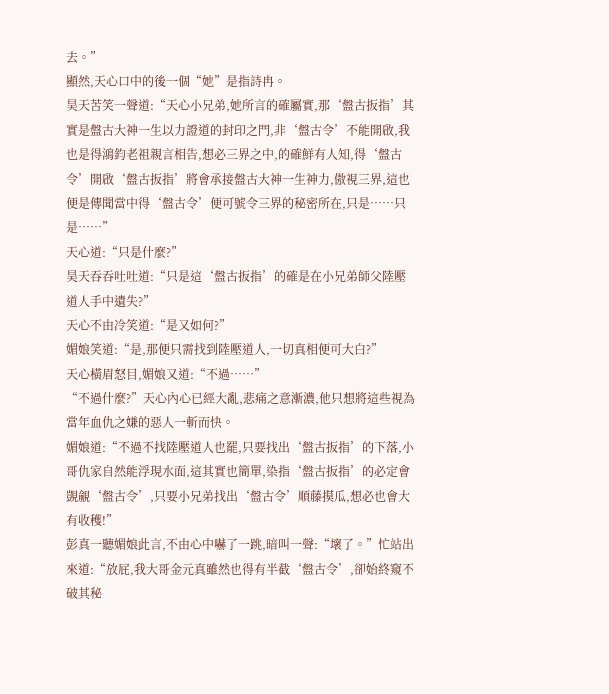去。”
顯然,天心口中的後一個“她”是指詩冉。
昊天苦笑一聲道:“天心小兄弟,她所言的確屬實,那‘盤古扳指’其實是盤古大神一生以力證道的封印之門,非‘盤古令’不能開啟,我也是得鴻鈞老祖親言相告,想必三界之中,的確鮮有人知,得‘盤古令’開啟‘盤古扳指’將會承接盤古大神一生神力,傲視三界,這也便是傳聞當中得‘盤古令’便可號令三界的秘密所在,只是……只是……”
天心道:“只是什麼?”
昊天吞吞吐吐道:“只是這‘盤古扳指’的確是在小兄弟師父陸壓道人手中遺失?”
天心不由冷笑道:“是又如何?”
媚娘笑道:“是,那便只需找到陸壓道人,一切真相便可大白?”
天心橫眉怒目,媚娘又道:“不過……”
“不過什麼?”天心內心已經大亂,悲痛之意漸濃,他只想將這些視為當年血仇之嫌的惡人一斬而快。
媚娘道:“不過不找陸壓道人也罷,只要找出‘盤古扳指’的下落,小哥仇家自然能浮現水面,這其實也簡單,染指‘盤古扳指’的必定會覬覦‘盤古令’,只要小兄弟找出‘盤古令’順藤摸瓜,想必也會大有收穫!”
彭真一聽媚娘此言,不由心中嚇了一跳,暗叫一聲:“壞了。”忙站出來道:“放屁,我大哥金元真雖然也得有半截‘盤古令’,卻始終窺不破其秘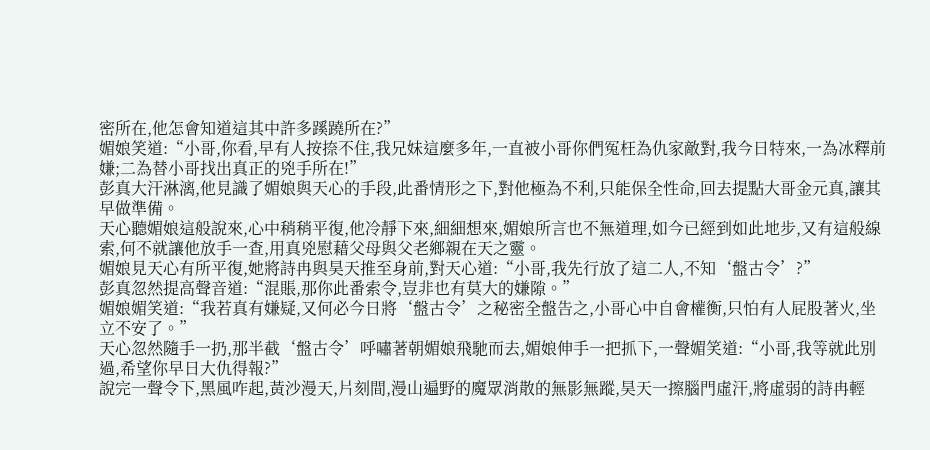密所在,他怎會知道這其中許多蹊蹺所在?”
媚娘笑道:“小哥,你看,早有人按捺不住,我兄妹這麼多年,一直被小哥你們冤枉為仇家敵對,我今日特來,一為冰釋前嫌;二為替小哥找出真正的兇手所在!”
彭真大汗淋漓,他見識了媚娘與天心的手段,此番情形之下,對他極為不利,只能保全性命,回去提點大哥金元真,讓其早做準備。
天心聽媚娘這般說來,心中稍稍平復,他冷靜下來,細細想來,媚娘所言也不無道理,如今已經到如此地步,又有這般線索,何不就讓他放手一查,用真兇慰藉父母與父老鄉親在天之靈。
媚娘見天心有所平復,她將詩冉與昊天推至身前,對天心道:“小哥,我先行放了這二人,不知‘盤古令’?”
彭真忽然提高聲音道:“混賬,那你此番索令,豈非也有莫大的嫌隙。”
媚娘媚笑道:“我若真有嫌疑,又何必今日將‘盤古令’之秘密全盤告之,小哥心中自會權衡,只怕有人屁股著火,坐立不安了。”
天心忽然隨手一扔,那半截‘盤古令’呼嘯著朝媚娘飛馳而去,媚娘伸手一把抓下,一聲媚笑道:“小哥,我等就此別過,希望你早日大仇得報?”
說完一聲令下,黑風咋起,黃沙漫天,片刻間,漫山遍野的魔眾消散的無影無蹤,昊天一擦腦門虛汗,將虛弱的詩冉輕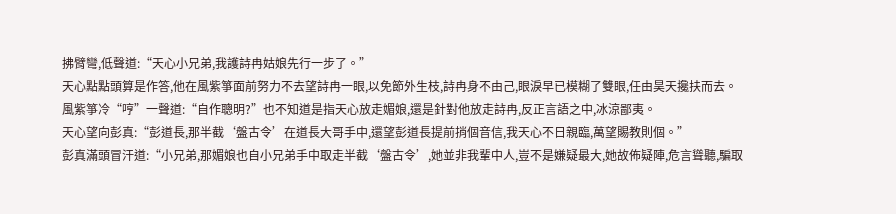拂臂彎,低聲道:“天心小兄弟,我護詩冉姑娘先行一步了。”
天心點點頭算是作答,他在風紫箏面前努力不去望詩冉一眼,以免節外生枝,詩冉身不由己,眼淚早已模糊了雙眼,任由昊天攙扶而去。
風紫箏冷“哼”一聲道:“自作聰明?”也不知道是指天心放走媚娘,還是針對他放走詩冉,反正言語之中,冰涼鄙夷。
天心望向彭真:“彭道長,那半截‘盤古令’在道長大哥手中,還望彭道長提前捎個音信,我天心不日親臨,萬望賜教則個。”
彭真滿頭冒汗道:“小兄弟,那媚娘也自小兄弟手中取走半截‘盤古令’,她並非我輩中人,豈不是嫌疑最大,她故佈疑陣,危言聳聽,騙取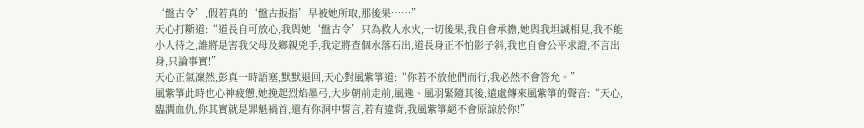‘盤古令’,假若真的‘盤古扳指’早被她所取,那後果……”
天心打斷道:“道長自可放心,我與她‘盤古令’只為救人水火,一切後果,我自會承擔,她與我坦誠相見,我不能小人待之,誰將是害我父母及鄉親兇手,我定將查個水落石出,道長身正不怕影子斜,我也自會公平求證,不言出身,只論事實!”
天心正氣凜然,彭真一時語塞,默默退回,天心對風紫箏道:“你若不放他們而行,我必然不會答允。”
風紫箏此時也心神疲憊,她挽起烈焰墨弓,大步朝前走前,風逸、風羽緊隨其後,遠處傳來風紫箏的聲音:“天心,臨澗血仇,你其實就是罪魁禍首,還有你洞中誓言,若有違背,我風紫箏絕不會原諒於你!”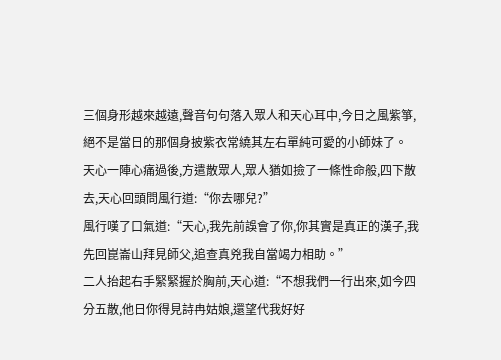三個身形越來越遠,聲音句句落入眾人和天心耳中,今日之風紫箏,絕不是當日的那個身披紫衣常繞其左右單純可愛的小師妹了。
天心一陣心痛過後,方遣散眾人,眾人猶如撿了一條性命般,四下散去,天心回頭問風行道:“你去哪兒?”
風行嘆了口氣道:“天心,我先前誤會了你,你其實是真正的漢子,我先回崑崙山拜見師父,追查真兇我自當竭力相助。”
二人抬起右手緊緊握於胸前,天心道:“不想我們一行出來,如今四分五散,他日你得見詩冉姑娘,還望代我好好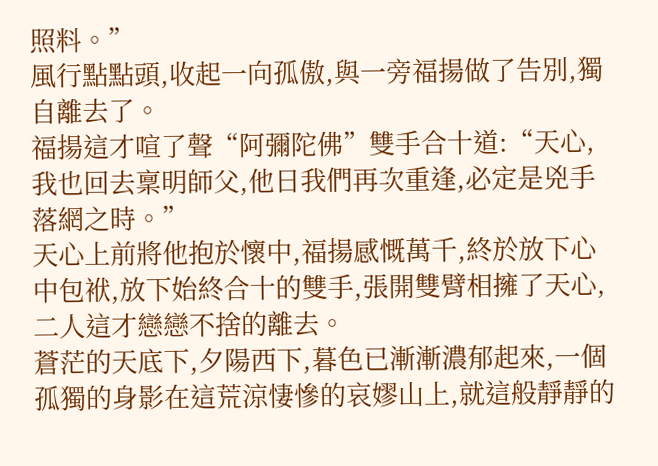照料。”
風行點點頭,收起一向孤傲,與一旁福揚做了告別,獨自離去了。
福揚這才喧了聲“阿彌陀佛”雙手合十道:“天心,我也回去稟明師父,他日我們再次重逢,必定是兇手落網之時。”
天心上前將他抱於懷中,福揚感慨萬千,終於放下心中包袱,放下始終合十的雙手,張開雙臂相擁了天心,二人這才戀戀不捨的離去。
蒼茫的天底下,夕陽西下,暮色已漸漸濃郁起來,一個孤獨的身影在這荒涼悽慘的哀嫪山上,就這般靜靜的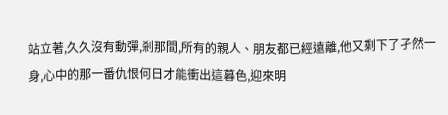站立著,久久沒有動彈,剎那間,所有的親人、朋友都已經遠離,他又剩下了孑然一身,心中的那一番仇恨何日才能衝出這暮色,迎來明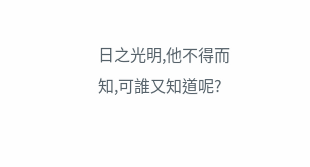日之光明,他不得而知,可誰又知道呢?